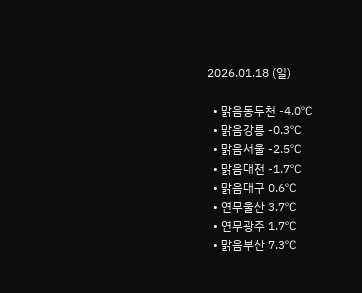2026.01.18 (일)

  • 맑음동두천 -4.0℃
  • 맑음강릉 -0.3℃
  • 맑음서울 -2.5℃
  • 맑음대전 -1.7℃
  • 맑음대구 0.6℃
  • 연무울산 3.7℃
  • 연무광주 1.7℃
  • 맑음부산 7.3℃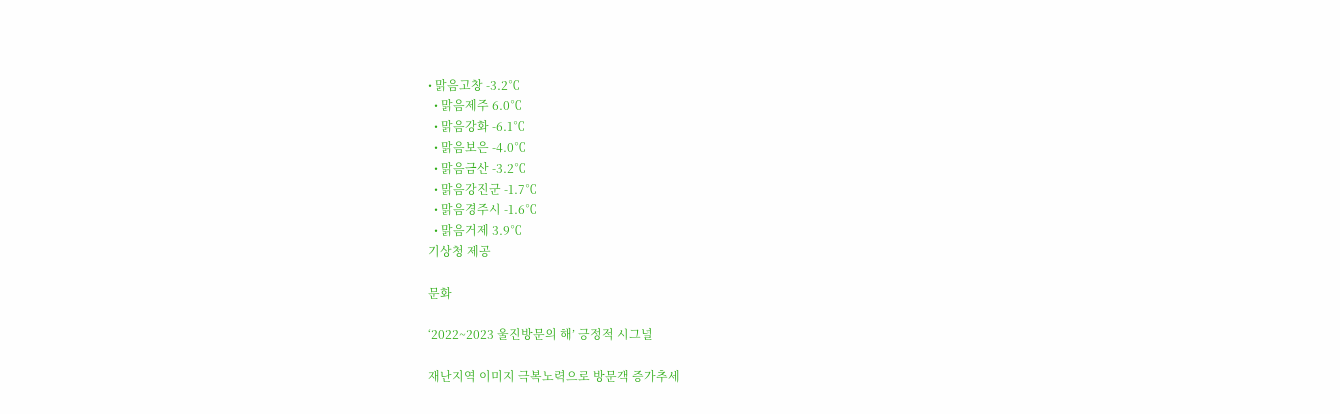• 맑음고창 -3.2℃
  • 맑음제주 6.0℃
  • 맑음강화 -6.1℃
  • 맑음보은 -4.0℃
  • 맑음금산 -3.2℃
  • 맑음강진군 -1.7℃
  • 맑음경주시 -1.6℃
  • 맑음거제 3.9℃
기상청 제공

문화

‘2022~2023 울진방문의 해’ 긍정적 시그널

재난지역 이미지 극복노력으로 방문객 증가추세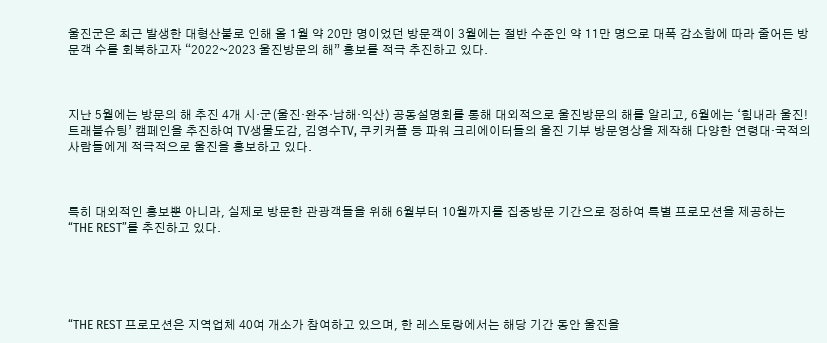울진군은 최근 발생한 대형산불로 인해 올 1월 약 20만 명이었던 방문객이 3월에는 절반 수준인 약 11만 명으로 대폭 감소함에 따라 줄어든 방문객 수를 회복하고자 “2022~2023 울진방문의 해” 홍보를 적극 추진하고 있다.



지난 5월에는 방문의 해 추진 4개 시·군(울진·완주·남해·익산) 공동설명회를 통해 대외적으로 울진방문의 해를 알리고, 6월에는 ‘힘내라 울진! 트래블슈팅’ 캠페인을 추진하여 TV생물도감, 김영수TV, 쿠키커플 등 파워 크리에이터들의 울진 기부 방문영상을 제작해 다양한 연령대·국적의 사람들에게 적극적으로 울진을 홍보하고 있다.



특히 대외적인 홍보뿐 아니라, 실제로 방문한 관광객들을 위해 6월부터 10월까지를 집중방문 기간으로 정하여 특별 프로모션을 제공하는 “THE REST”를 추진하고 있다.





“THE REST 프로모션은 지역업체 40여 개소가 참여하고 있으며, 한 레스토랑에서는 해당 기간 동안 울진을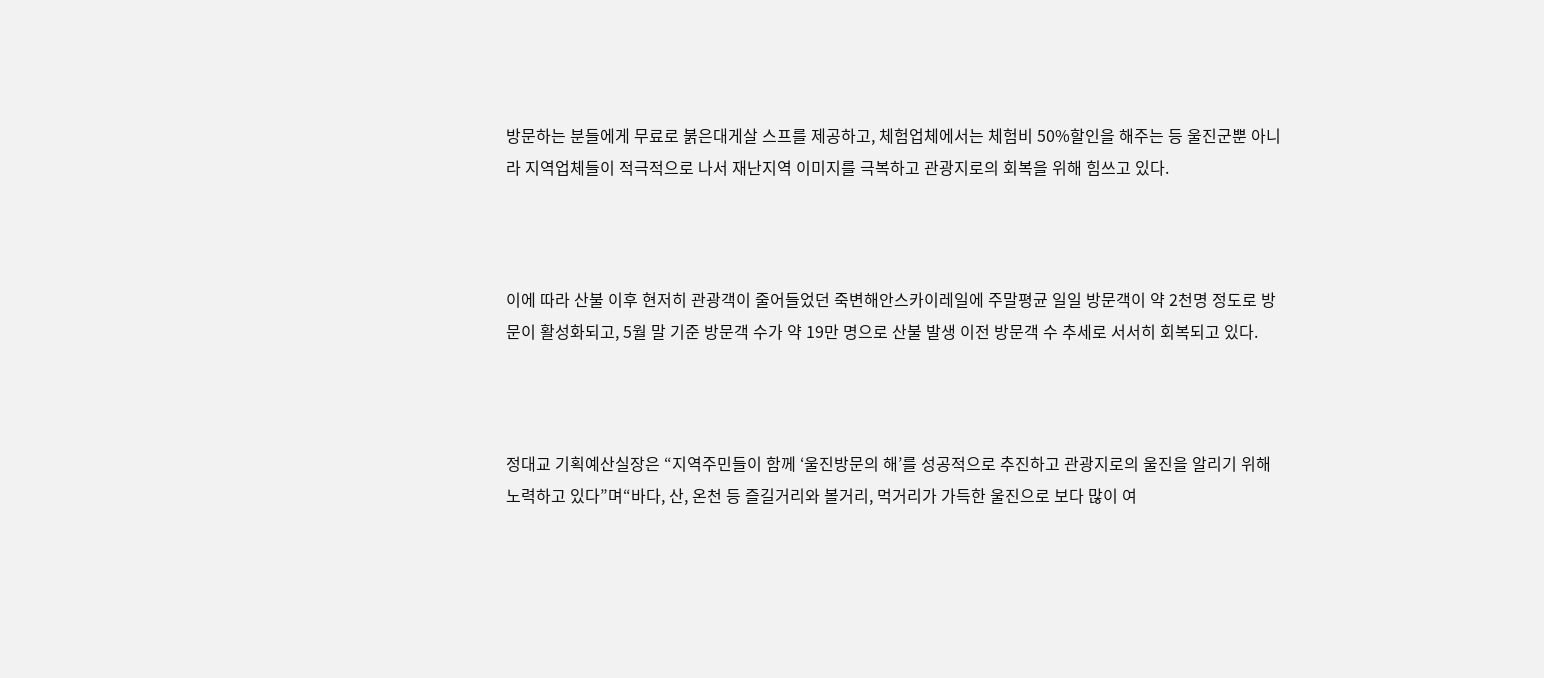방문하는 분들에게 무료로 붉은대게살 스프를 제공하고, 체험업체에서는 체험비 50%할인을 해주는 등 울진군뿐 아니라 지역업체들이 적극적으로 나서 재난지역 이미지를 극복하고 관광지로의 회복을 위해 힘쓰고 있다.



이에 따라 산불 이후 현저히 관광객이 줄어들었던 죽변해안스카이레일에 주말평균 일일 방문객이 약 2천명 정도로 방문이 활성화되고, 5월 말 기준 방문객 수가 약 19만 명으로 산불 발생 이전 방문객 수 추세로 서서히 회복되고 있다.



정대교 기획예산실장은 “지역주민들이 함께 ‘울진방문의 해’를 성공적으로 추진하고 관광지로의 울진을 알리기 위해 노력하고 있다”며“바다, 산, 온천 등 즐길거리와 볼거리, 먹거리가 가득한 울진으로 보다 많이 여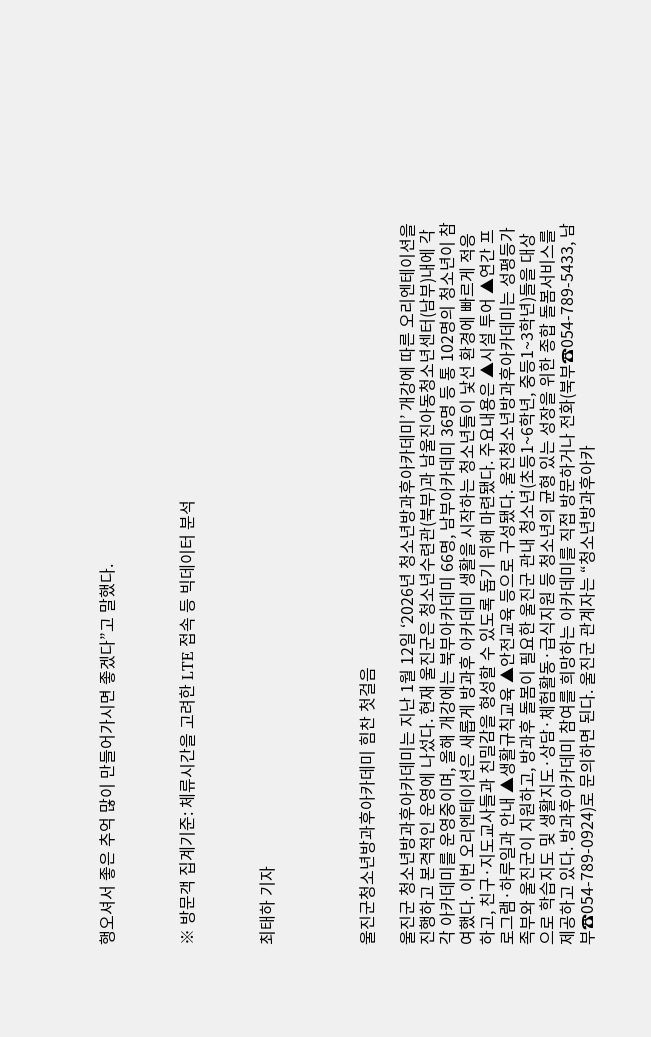행오셔서 좋은 추억 많이 만들어가시면 좋겠다”고 말했다.



※ 방문객 집계기준: 체류시간을 고려한 LTE 접속 등 빅데이터 분석



최태하 기자




울진군청소년방과후아카데미 힘찬 첫걸음

울진군 청소년방과후아카데미는 지난 1월 12일 ‘2026년 청소년방과후아카데미’ 개강에 따른 오리엔테이션을 진행하고 본격적인 운영에 나섰다. 현재 울진군은 청소년수련관(북부)과 남울진아동청소년센터(남부)내에 각각 아카데미를 운영중이며, 올해 개강에는 북부아카데미 66명, 남부아카데미 36명 등 통 102명의 청소년이 참여했다. 이번 오리엔테이션은 새롭게 방과후 아카데미 생활을 시작하는 청소년들이 낯선 환경에 빠르게 적응하고, 친구·지도교사들과 친밀감을 형성할 수 있도록 돕기 위해 마련됐다. 주요내용은 ▲시설 투어 ▲연간 프로그램·하루일과 안내 ▲생활규칙교육 ▲안전교육 등으로 구성됐다. 울진청소년방과후아카데미는 성평등가족부와 울진군이 지원하고, 방과후 돌봄이 필요한 울진군 관내 청소년(초등1~6학년, 중등1~3학년)들을 대상으로 학습지도 및 생활지도·상담·체험활동·급식지원 등 청소년의 균형 있는 성장을 위한 종합 돌봄서비스를 제공하고 있다. 방과후아카데미 참여를 희망하는 아카데미를 직접 방문하거나 전화(북부☎054-789-5433, 남부☎054-789-0924)로 문의하면 된다. 울진군 관계자는 “청소년방과후아카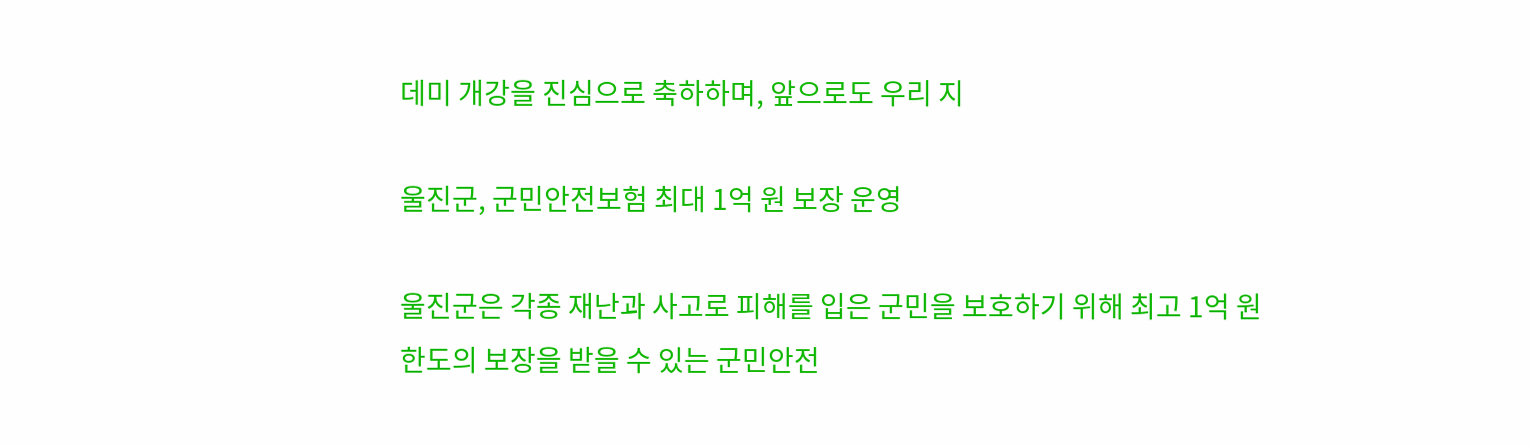데미 개강을 진심으로 축하하며, 앞으로도 우리 지

울진군, 군민안전보험 최대 1억 원 보장 운영

울진군은 각종 재난과 사고로 피해를 입은 군민을 보호하기 위해 최고 1억 원 한도의 보장을 받을 수 있는 군민안전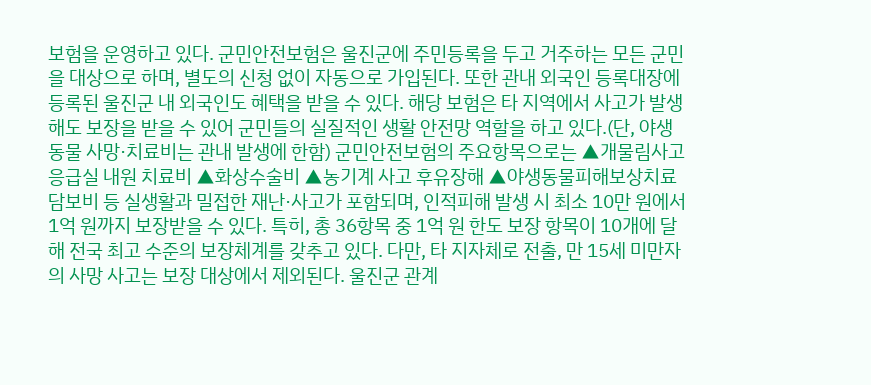보험을 운영하고 있다. 군민안전보험은 울진군에 주민등록을 두고 거주하는 모든 군민을 대상으로 하며, 별도의 신청 없이 자동으로 가입된다. 또한 관내 외국인 등록대장에 등록된 울진군 내 외국인도 혜택을 받을 수 있다. 해당 보험은 타 지역에서 사고가 발생해도 보장을 받을 수 있어 군민들의 실질적인 생활 안전망 역할을 하고 있다.(단, 야생동물 사망·치료비는 관내 발생에 한함) 군민안전보험의 주요항목으로는 ▲개물림사고 응급실 내원 치료비 ▲화상수술비 ▲농기계 사고 후유장해 ▲야생동물피해보상치료담보비 등 실생활과 밀접한 재난·사고가 포함되며, 인적피해 발생 시 최소 10만 원에서 1억 원까지 보장받을 수 있다. 특히, 총 36항목 중 1억 원 한도 보장 항목이 10개에 달해 전국 최고 수준의 보장체계를 갖추고 있다. 다만, 타 지자체로 전출, 만 15세 미만자의 사망 사고는 보장 대상에서 제외된다. 울진군 관계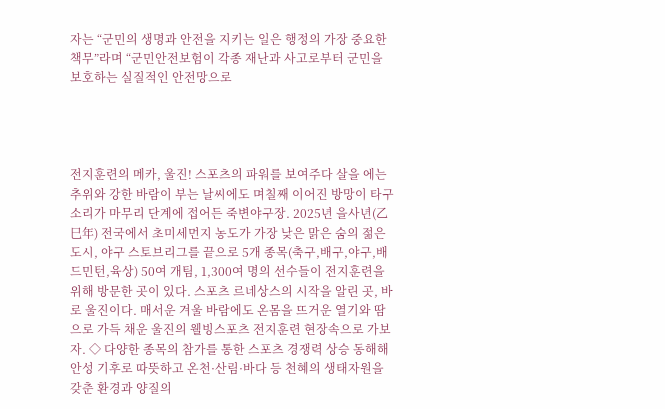자는 “군민의 생명과 안전을 지키는 일은 행정의 가장 중요한 책무”라며 “군민안전보험이 각종 재난과 사고로부터 군민을 보호하는 실질적인 안전망으로




전지훈련의 메카, 울진! 스포츠의 파워를 보여주다 살을 에는 추위와 강한 바람이 부는 날씨에도 며칠째 이어진 방망이 타구소리가 마무리 단계에 접어든 죽변야구장. 2025년 을사년(乙巳年) 전국에서 초미세먼지 농도가 가장 낮은 맑은 숨의 젊은 도시, 야구 스토브리그를 끝으로 5개 종목(축구,배구,야구,배드민턴,육상) 50여 개팀, 1,300여 명의 선수들이 전지훈련을 위해 방문한 곳이 있다. 스포츠 르네상스의 시작을 알린 곳, 바로 울진이다. 매서운 겨울 바람에도 온몸을 뜨거운 열기와 땀으로 가득 채운 울진의 웰빙스포츠 전지훈련 현장속으로 가보자. ◇ 다양한 종목의 참가를 통한 스포츠 경쟁력 상승 동해해안성 기후로 따뜻하고 온천·산림·바다 등 천혜의 생태자원을 갖춘 환경과 양질의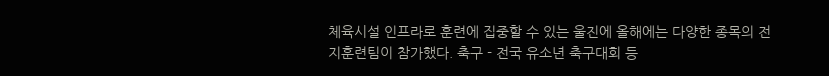체육시설 인프라로 훈련에 집중할 수 있는 울진에 올해에는 다양한 종목의 전지훈련팀이 참가했다. 축구 - 전국 유소년 축구대회 등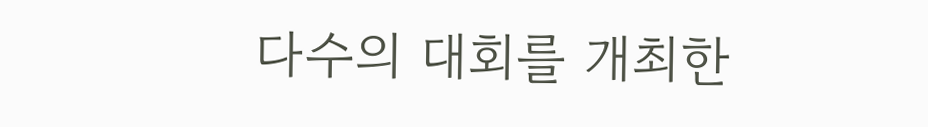다수의 대회를 개최한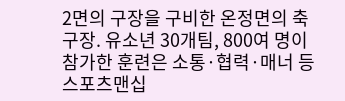2면의 구장을 구비한 온정면의 축구장. 유소년 30개팀, 800여 명이 참가한 훈련은 소통·협력·매너 등 스포츠맨십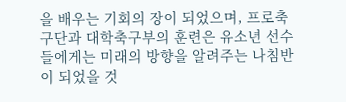을 배우는 기회의 장이 되었으며, 프로축구단과 대학축구부의 훈련은 유소년 선수들에게는 미래의 방향을 알려주는 나침반이 되었을 것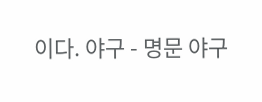이다. 야구 - 명문 야구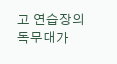고 연습장의 독무대가